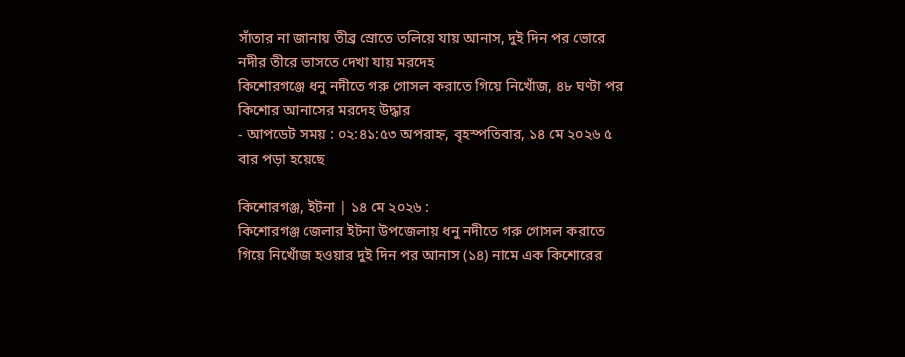সাঁতার না জানায় তীব্র স্রোতে তলিয়ে যায় আনাস, দুই দিন পর ভোরে নদীর তীরে ভাসতে দেখা যায় মরদেহ
কিশোরগঞ্জে ধনু নদীতে গরু গোসল করাতে গিয়ে নিখোঁজ, ৪৮ ঘণ্টা পর কিশোর আনাসের মরদেহ উদ্ধার
- আপডেট সময় : ০২:৪১:৫৩ অপরাহ্ন, বৃহস্পতিবার, ১৪ মে ২০২৬ ৫ বার পড়া হয়েছে

কিশোরগঞ্জ, ইটনা | ১৪ মে ২০২৬ :
কিশোরগঞ্জ জেলার ইটনা উপজেলায় ধনু নদীতে গরু গোসল করাতে গিয়ে নিখোঁজ হওয়ার দুই দিন পর আনাস (১৪) নামে এক কিশোরের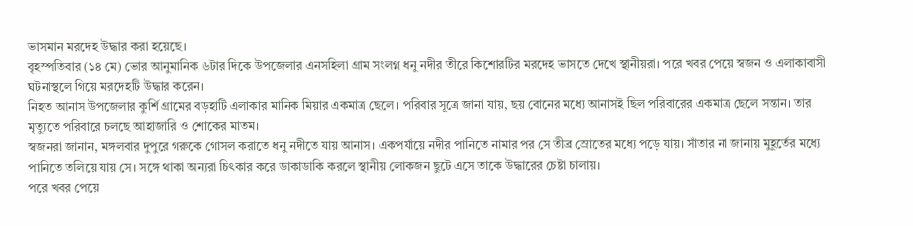ভাসমান মরদেহ উদ্ধার করা হয়েছে।
বৃহস্পতিবার (১৪ মে) ভোর আনুমানিক ৬টার দিকে উপজেলার এনসহিলা গ্রাম সংলগ্ন ধনু নদীর তীরে কিশোরটির মরদেহ ভাসতে দেখে স্থানীয়রা। পরে খবর পেয়ে স্বজন ও এলাকাবাসী ঘটনাস্থলে গিয়ে মরদেহটি উদ্ধার করেন।
নিহত আনাস উপজেলার কুর্শি গ্রামের বড়হাটি এলাকার মানিক মিয়ার একমাত্র ছেলে। পরিবার সূত্রে জানা যায়, ছয় বোনের মধ্যে আনাসই ছিল পরিবারের একমাত্র ছেলে সন্তান। তার মৃত্যুতে পরিবারে চলছে আহাজারি ও শোকের মাতম।
স্বজনরা জানান, মঙ্গলবার দুপুরে গরুকে গোসল করাতে ধনু নদীতে যায় আনাস। একপর্যায়ে নদীর পানিতে নামার পর সে তীব্র স্রোতের মধ্যে পড়ে যায়। সাঁতার না জানায় মুহূর্তের মধ্যে পানিতে তলিয়ে যায় সে। সঙ্গে থাকা অন্যরা চিৎকার করে ডাকাডাকি করলে স্থানীয় লোকজন ছুটে এসে তাকে উদ্ধারের চেষ্টা চালায়।
পরে খবর পেয়ে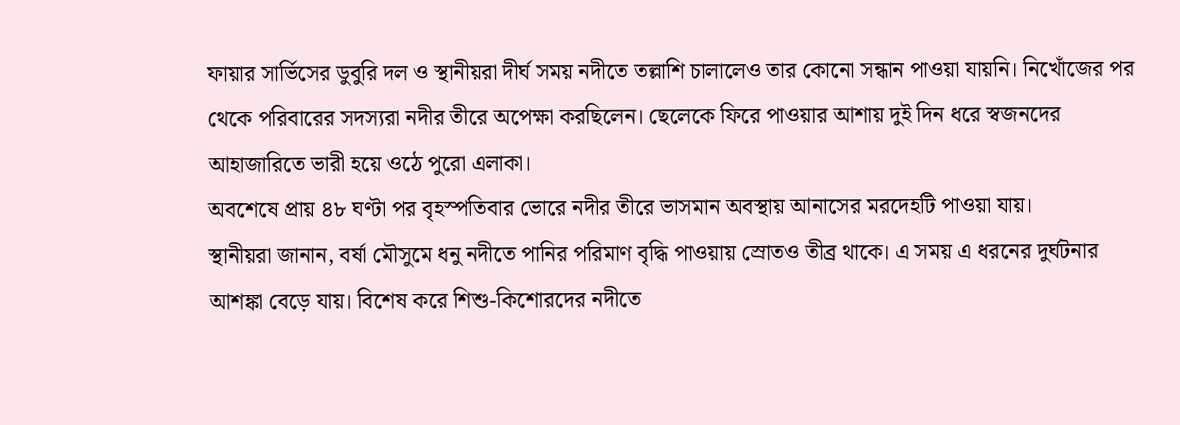ফায়ার সার্ভিসের ডুবুরি দল ও স্থানীয়রা দীর্ঘ সময় নদীতে তল্লাশি চালালেও তার কোনো সন্ধান পাওয়া যায়নি। নিখোঁজের পর থেকে পরিবারের সদস্যরা নদীর তীরে অপেক্ষা করছিলেন। ছেলেকে ফিরে পাওয়ার আশায় দুই দিন ধরে স্বজনদের আহাজারিতে ভারী হয়ে ওঠে পুরো এলাকা।
অবশেষে প্রায় ৪৮ ঘণ্টা পর বৃহস্পতিবার ভোরে নদীর তীরে ভাসমান অবস্থায় আনাসের মরদেহটি পাওয়া যায়।
স্থানীয়রা জানান, বর্ষা মৌসুমে ধনু নদীতে পানির পরিমাণ বৃদ্ধি পাওয়ায় স্রোতও তীব্র থাকে। এ সময় এ ধরনের দুর্ঘটনার আশঙ্কা বেড়ে যায়। বিশেষ করে শিশু-কিশোরদের নদীতে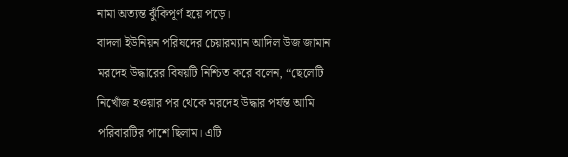নামা অত্যন্ত ঝুঁকিপূর্ণ হয়ে পড়ে।
বাদলা ইউনিয়ন পরিষদের চেয়ারম্যান আদিল উজ জামান মরদেহ উদ্ধারের বিষয়টি নিশ্চিত করে বলেন, “ছেলেটি নিখোঁজ হওয়ার পর থেকে মরদেহ উদ্ধার পর্যন্ত আমি পরিবারটির পাশে ছিলাম। এটি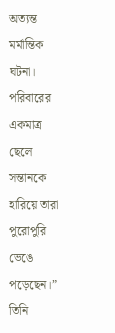অত্যন্ত মর্মান্তিক ঘটনা। পরিবারের একমাত্র ছেলে সন্তানকে হারিয়ে তারা পুরোপুরি ভেঙে পড়েছেন।”
তিনি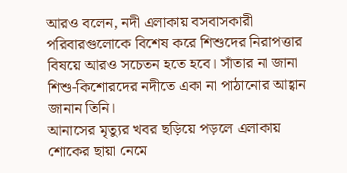আরও বলেন, নদী এলাকায় বসবাসকারী পরিবারগুলোকে বিশেষ করে শিশুদের নিরাপত্তার বিষয়ে আরও সচেতন হতে হবে। সাঁতার না জানা শিশু-কিশোরদের নদীতে একা না পাঠানোর আহ্বান জানান তিনি।
আনাসের মৃত্যুর খবর ছড়িয়ে পড়লে এলাকায় শোকের ছায়া নেমে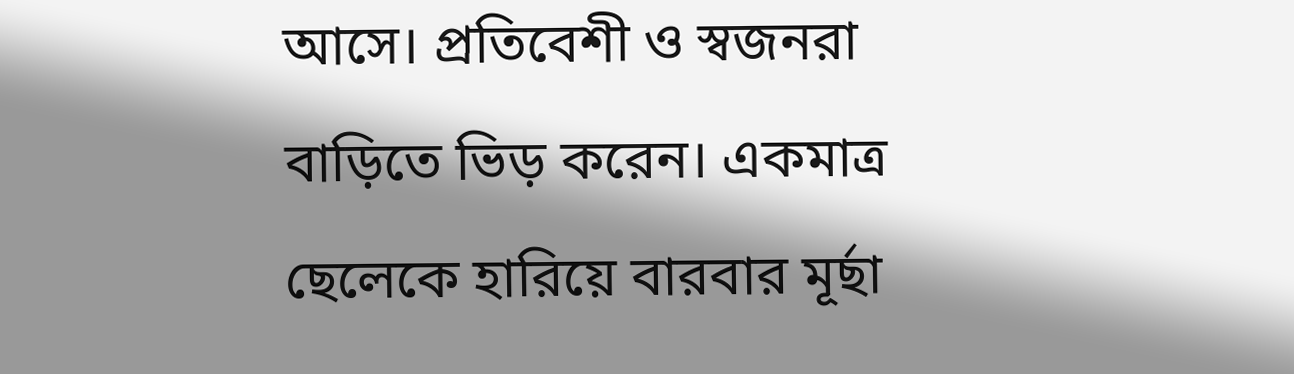আসে। প্রতিবেশী ও স্বজনরা বাড়িতে ভিড় করেন। একমাত্র ছেলেকে হারিয়ে বারবার মূর্ছা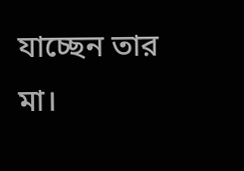যাচ্ছেন তার মা।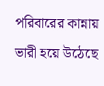পরিবারের কান্নায় ভারী হয়ে উঠেছে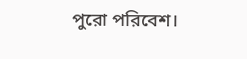পুরো পরিবেশ।